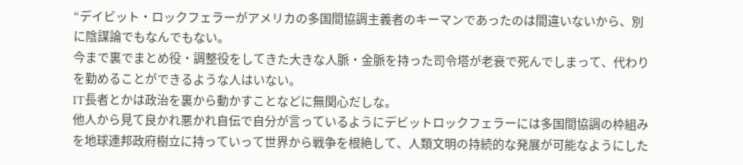“デイビット・ロックフェラーがアメリカの多国間協調主義者のキーマンであったのは間違いないから、別に陰謀論でもなんでもない。
今まで裏でまとめ役・調整役をしてきた大きな人脈・金脈を持った司令塔が老衰で死んでしまって、代わりを勤めることができるような人はいない。
IT長者とかは政治を裏から動かすことなどに無関心だしな。
他人から見て良かれ悪かれ自伝で自分が言っているようにデビットロックフェラーには多国間協調の枠組みを地球連邦政府樹立に持っていって世界から戦争を根絶して、人類文明の持続的な発展が可能なようにした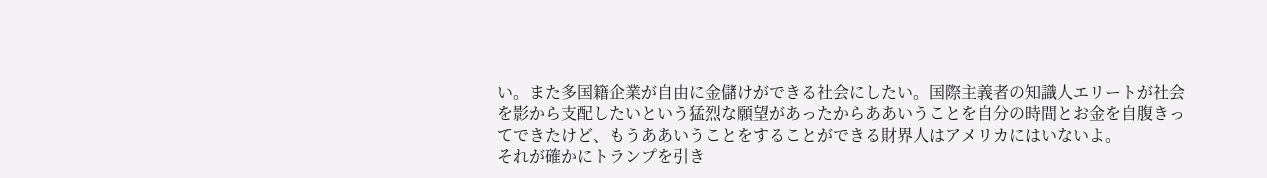い。また多国籍企業が自由に金儲けができる社会にしたい。国際主義者の知識人エリートが社会を影から支配したいという猛烈な願望があったからああいうことを自分の時間とお金を自腹きってできたけど、もうああいうことをすることができる財界人はアメリカにはいないよ。
それが確かにトランプを引き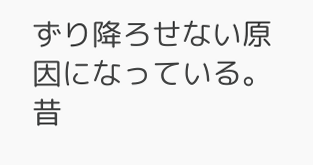ずり降ろせない原因になっている。
昔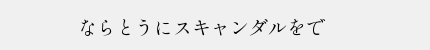ならとうにスキャンダルをで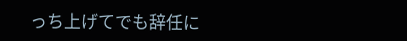っち上げてでも辞任に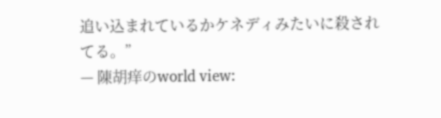追い込まれているかケネディみたいに殺されてる。”
— 陳胡痒のworld view: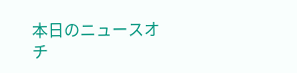本日のニュースオチ